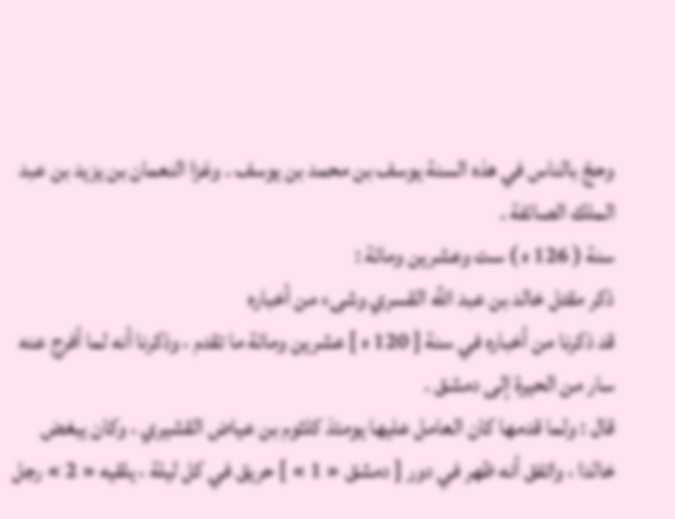وحجّ بالناس في هذه السنة يوسف بن محمد بن يوسف . وغزا النعمان بن يزيد بن عبد الملك الصائفة .
سنة ( 126 ه ) ست وعشرين ومائة :
ذكر مقتل خالد بن عبد اللَّه القسري وشىء من أخباره
قد ذكرنا من أخباره في سنة [ 120 ه ] عشرين ومائة ما تقدم ، وذكرنا أنه لما أفرج عنه سار من الحيرة إلى دمشق .
قال : ولما قدمها كان العامل عليها يومئذ كلثوم بن عياض القشيري ، وكان يبغض خالدا ، واتفق أنه ظهر في دور [ دمشق « 1 » ] حريق في كل ليلة ، يلقيه « 2 » رجل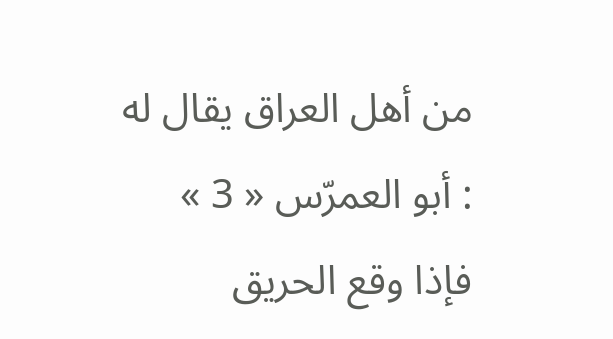من أهل العراق يقال له : أبو العمرّس « 3 » فإذا وقع الحريق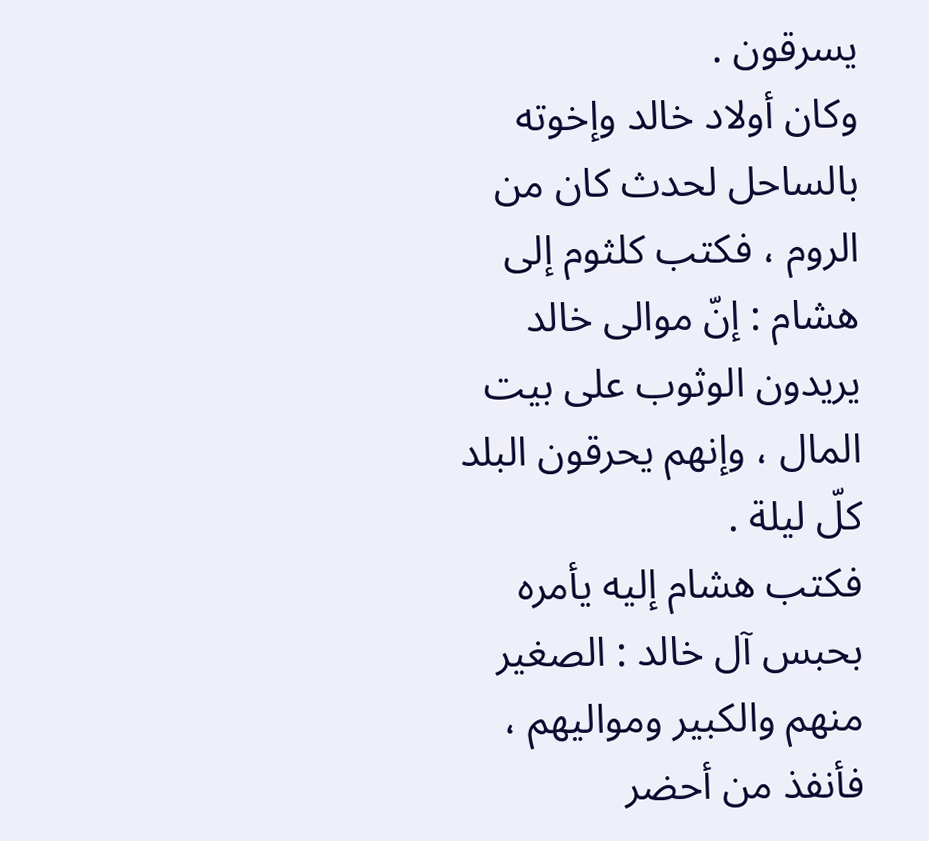يسرقون .
وكان أولاد خالد وإخوته بالساحل لحدث كان من الروم ، فكتب كلثوم إلى هشام : إنّ موالى خالد يريدون الوثوب على بيت المال ، وإنهم يحرقون البلد كلّ ليلة .
فكتب هشام إليه يأمره بحبس آل خالد : الصغير منهم والكبير ومواليهم ، فأنفذ من أحضر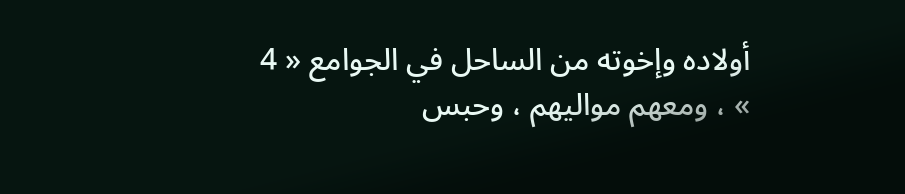أولاده وإخوته من الساحل في الجوامع « 4 » ، ومعهم مواليهم ، وحبس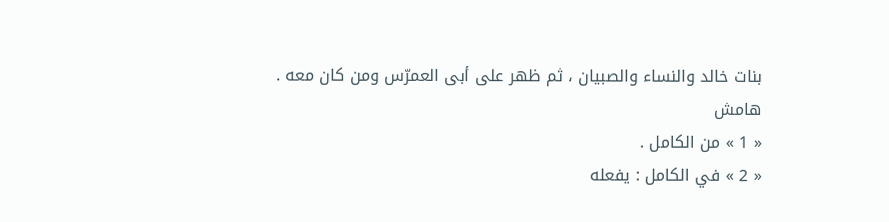بنات خالد والنساء والصبيان ، ثم ظهر على أبى العمرّس ومن كان معه .
هامش
« 1 » من الكامل .
« 2 » في الكامل : يفعله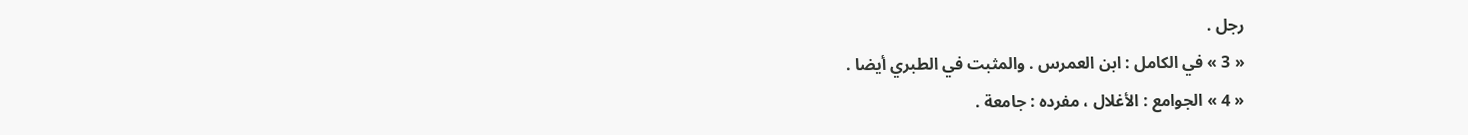رجل .
« 3 » في الكامل : ابن العمرس . والمثبت في الطبري أيضا .
« 4 » الجوامع : الأغلال ، مفرده : جامعة .